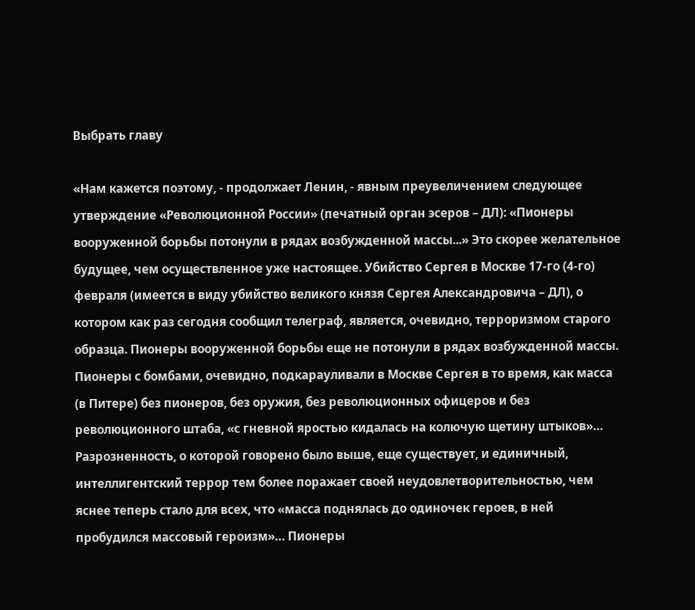Выбрать главу

«Нам кажется поэтому, - продолжает Ленин, - явным преувеличением следующее утверждение «Революционной России» (печатный орган эсеров – ДЛ): «Пионеры вооруженной борьбы потонули в рядах возбужденной массы...» Это скорее желательное будущее, чем осуществленное уже настоящее. Убийство Сергея в Москве 17-го (4-го) февраля (имеется в виду убийство великого князя Сергея Александровича – ДЛ), о котором как раз сегодня сообщил телеграф, является, очевидно, терроризмом старого образца. Пионеры вооруженной борьбы еще не потонули в рядах возбужденной массы. Пионеры с бомбами, очевидно, подкарауливали в Москве Сергея в то время, как масса (в Питере) без пионеров, без оружия, без революционных офицеров и без революционного штаба, «с гневной яростью кидалась на колючую щетину штыков»… Разрозненность, о которой говорено было выше, еще существует, и единичный, интеллигентский террор тем более поражает своей неудовлетворительностью, чем яснее теперь стало для всех, что «масса поднялась до одиночек героев, в ней пробудился массовый героизм»… Пионеры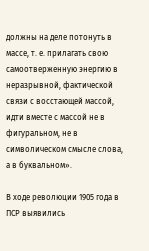должны на деле потонуть в массе, т. е. прилагать свою самоотверженную энергию в неразрывной, фактической связи с восстающей массой, идти вместе с массой не в фигуральном, не в символическом смысле слова, а в буквальном».

В ходе революции 1905 года в ПСР выявились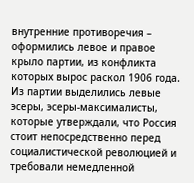внутренние противоречия – оформились левое и правое крыло партии, из конфликта которых вырос раскол 1906 года. Из партии выделились левые эсеры, эсеры-максималисты, которые утверждали, что Россия стоит непосредственно перед социалистической революцией и требовали немедленной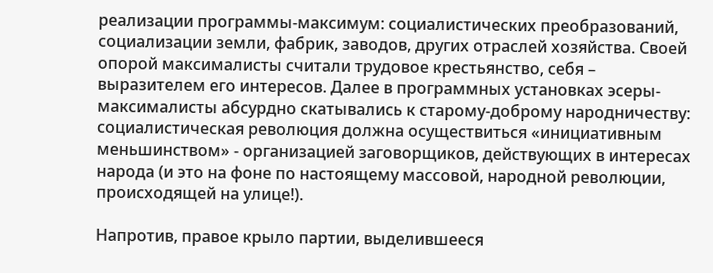реализации программы-максимум: социалистических преобразований, социализации земли, фабрик, заводов, других отраслей хозяйства. Своей опорой максималисты считали трудовое крестьянство, себя – выразителем его интересов. Далее в программных установках эсеры-максималисты абсурдно скатывались к старому-доброму народничеству: социалистическая революция должна осуществиться «инициативным меньшинством» - организацией заговорщиков, действующих в интересах народа (и это на фоне по настоящему массовой, народной революции, происходящей на улице!).

Напротив, правое крыло партии, выделившееся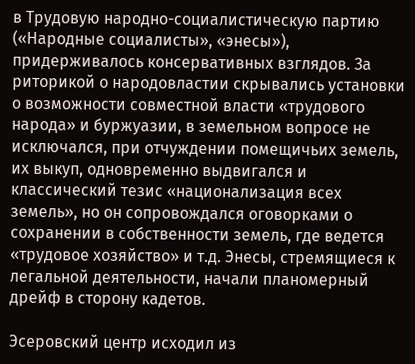в Трудовую народно-социалистическую партию («Народные социалисты», «энесы»), придерживалось консервативных взглядов. За риторикой о народовластии скрывались установки о возможности совместной власти «трудового народа» и буржуазии, в земельном вопросе не исключался, при отчуждении помещичьих земель, их выкуп, одновременно выдвигался и классический тезис «национализация всех земель», но он сопровождался оговорками о сохранении в собственности земель, где ведется «трудовое хозяйство» и т.д. Энесы, стремящиеся к легальной деятельности, начали планомерный дрейф в сторону кадетов.

Эсеровский центр исходил из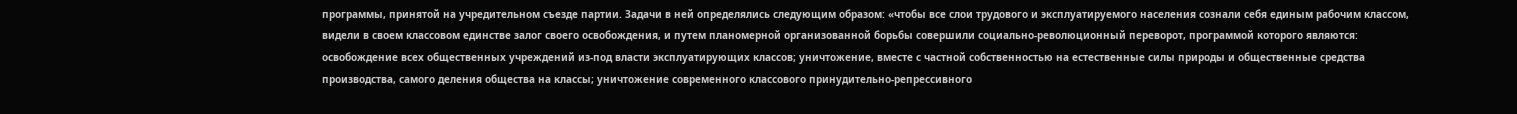программы, принятой на учредительном съезде партии. Задачи в ней определялись следующим образом: «чтобы все слои трудового и эксплуатируемого населения сознали себя единым рабочим классом, видели в своем классовом единстве залог своего освобождения, и путем планомерной организованной борьбы совершили социально-революционный переворот, программой которого являются: освобождение всех общественных учреждений из-под власти эксплуатирующих классов; уничтожение, вместе с частной собственностью на естественные силы природы и общественные средства производства, самого деления общества на классы; уничтожение современного классового принудительно-репрессивного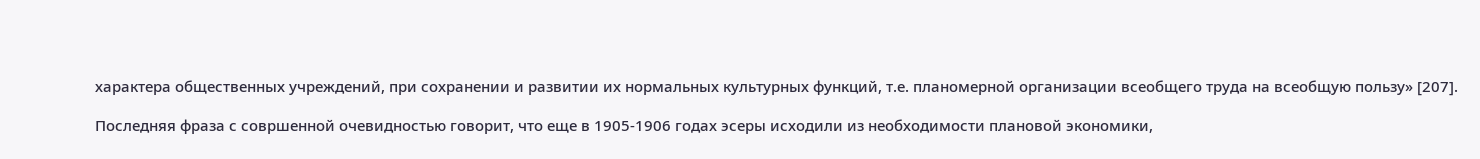характера общественных учреждений, при сохранении и развитии их нормальных культурных функций, т.е. планомерной организации всеобщего труда на всеобщую пользу» [207].

Последняя фраза с совршенной очевидностью говорит, что еще в 1905-1906 годах эсеры исходили из необходимости плановой экономики,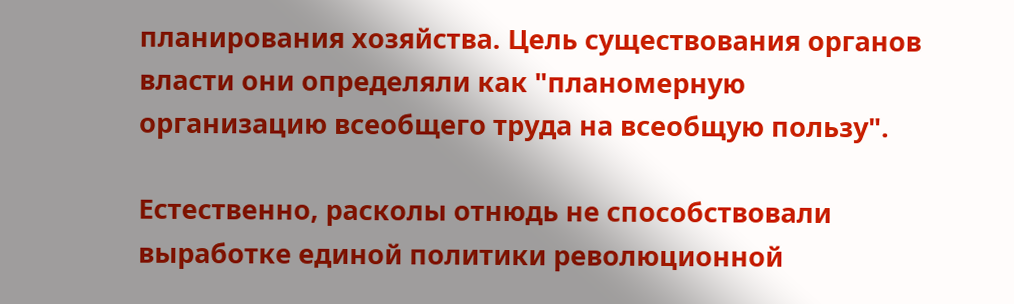планирования хозяйства. Цель существования органов власти они определяли как "планомерную организацию всеобщего труда на всеобщую пользу".

Естественно, расколы отнюдь не способствовали выработке единой политики революционной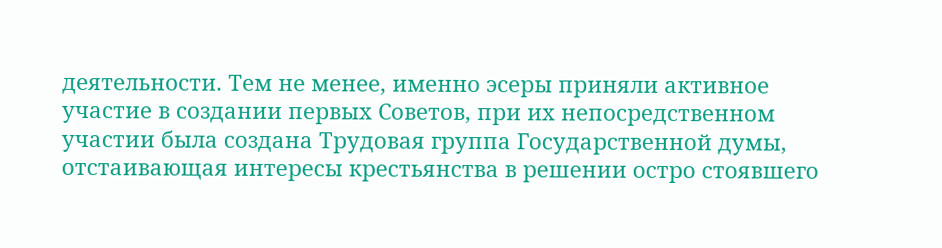деятельности. Тем не менее, именно эсеры приняли активное участие в создании первых Советов, при их непосредственном участии была создана Трудовая группа Государственной думы, отстаивающая интересы крестьянства в решении остро стоявшего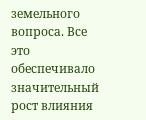земельного вопроса. Все это обеспечивало значительный рост влияния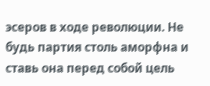эсеров в ходе революции. Не будь партия столь аморфна и ставь она перед собой цель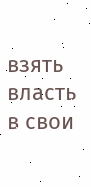взять власть в свои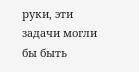руки, эти задачи могли бы быть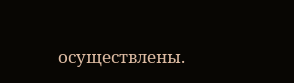осуществлены.